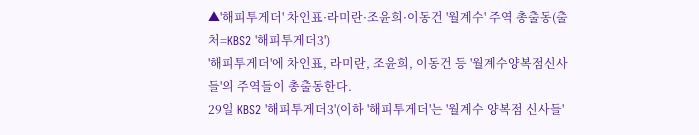▲'해피투게더' 차인표·라미란·조윤희·이동건 '월계수' 주역 총출동(출처=KBS2 '해피투게더3')
'해피투게더'에 차인표, 라미란, 조윤희, 이동건 등 '월계수양복점신사들'의 주역들이 총출동한다.
29일 KBS2 '해피투게더3'(이하 '해피투게더'는 '월계수 양복점 신사들'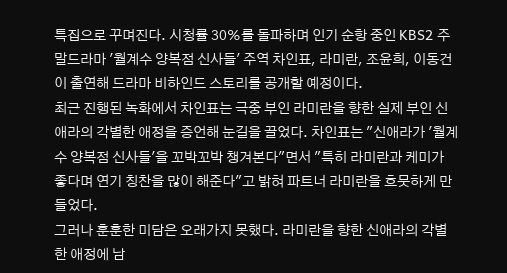특집으로 꾸며진다. 시청률 30%를 돌파하며 인기 순항 중인 KBS2 주말드라마 '월계수 양복점 신사들' 주역 차인표, 라미란, 조윤희, 이동건이 출연해 드라마 비하인드 스토리를 공개할 예정이다.
최근 진행된 녹화에서 차인표는 극중 부인 라미란을 향한 실제 부인 신애라의 각별한 애정을 증언해 눈길을 끌었다. 차인표는 "신애라가 '월계수 양복점 신사들'을 꼬박꼬박 챙겨본다"면서 "특히 라미란과 케미가 좋다며 연기 칭찬을 많이 해준다"고 밝혀 파트너 라미란을 흐뭇하게 만들었다.
그러나 훈훈한 미담은 오래가지 못했다. 라미란을 향한 신애라의 각별한 애정에 남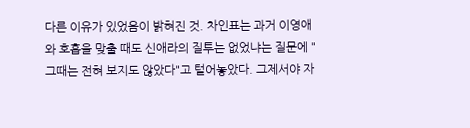다른 이유가 있었음이 밝혀진 것. 차인표는 과거 이영애와 호흡을 맞출 때도 신애라의 질투는 없었냐는 질문에 "그때는 전혀 보지도 않았다"고 털어놓았다. 그제서야 자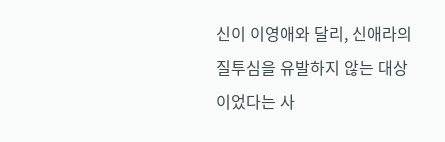신이 이영애와 달리, 신애라의 질투심을 유발하지 않는 대상이었다는 사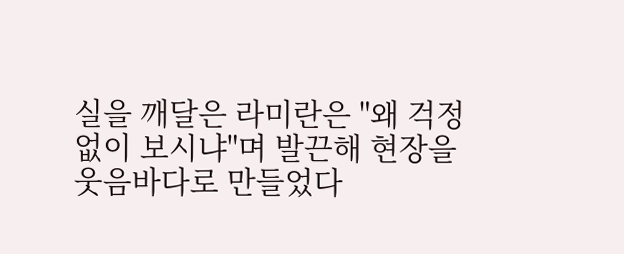실을 깨달은 라미란은 "왜 걱정 없이 보시냐"며 발끈해 현장을 웃음바다로 만들었다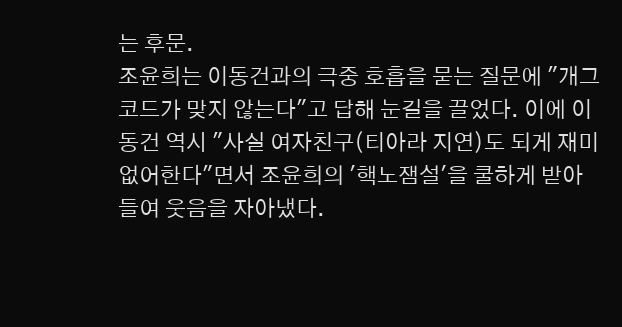는 후문.
조윤희는 이동건과의 극중 호흡을 묻는 질문에 "개그코드가 맞지 않는다"고 답해 눈길을 끌었다. 이에 이동건 역시 "사실 여자친구(티아라 지연)도 되게 재미없어한다"면서 조윤희의 '핵노잼설'을 쿨하게 받아들여 웃음을 자아냈다.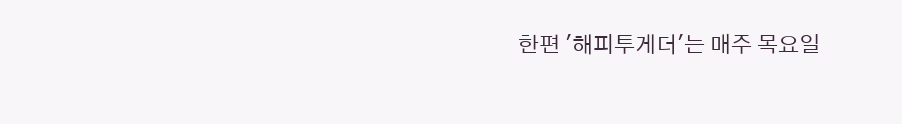한편 '해피투게더'는 매주 목요일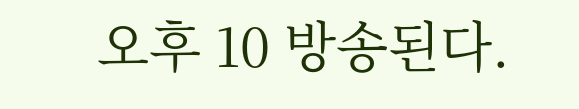오후 10 방송된다.